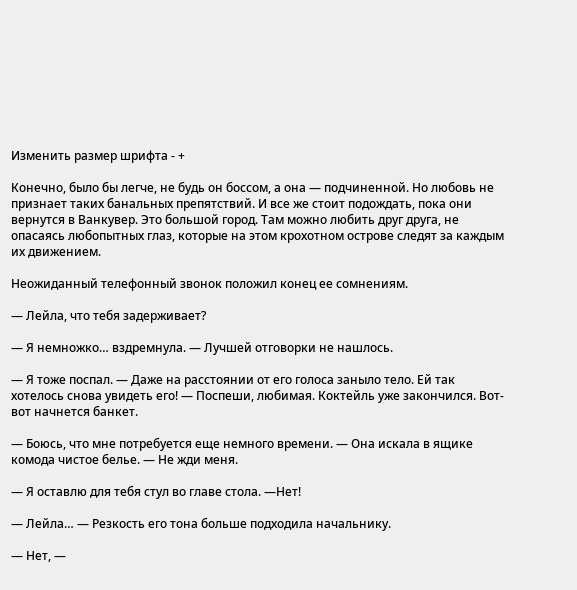Изменить размер шрифта - +

Конечно, было бы легче, не будь он боссом, а она — подчиненной. Но любовь не признает таких банальных препятствий. И все же стоит подождать, пока они вернутся в Ванкувер. Это большой город. Там можно любить друг друга, не опасаясь любопытных глаз, которые на этом крохотном острове следят за каждым их движением.

Неожиданный телефонный звонок положил конец ее сомнениям.

— Лейла, что тебя задерживает?

— Я немножко… вздремнула. — Лучшей отговорки не нашлось.

— Я тоже поспал. — Даже на расстоянии от его голоса заныло тело. Ей так хотелось снова увидеть его! — Поспеши, любимая. Коктейль уже закончился. Вот-вот начнется банкет.

— Боюсь, что мне потребуется еще немного времени. — Она искала в ящике комода чистое белье. — Не жди меня.

— Я оставлю для тебя стул во главе стола. —Нет!

— Лейла… — Резкость его тона больше подходила начальнику.

— Нет, —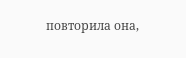повторила она,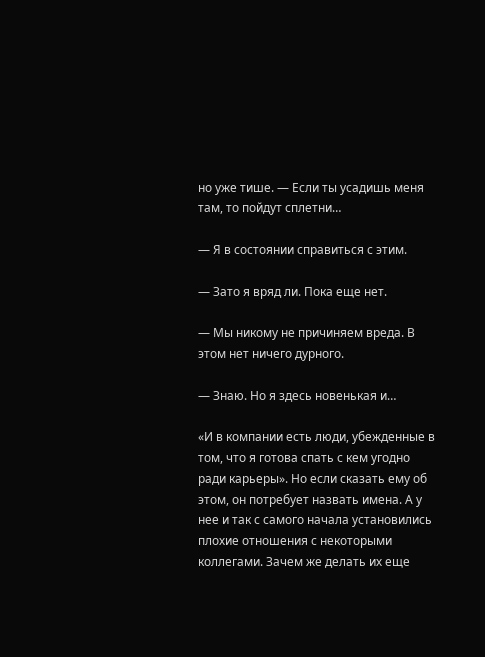но уже тише. — Если ты усадишь меня там, то пойдут сплетни…

— Я в состоянии справиться с этим.

— Зато я вряд ли. Пока еще нет.

— Мы никому не причиняем вреда. В этом нет ничего дурного.

— Знаю. Но я здесь новенькая и…

«И в компании есть люди, убежденные в том, что я готова спать с кем угодно ради карьеры». Но если сказать ему об этом, он потребует назвать имена. А у нее и так с самого начала установились плохие отношения с некоторыми коллегами. Зачем же делать их еще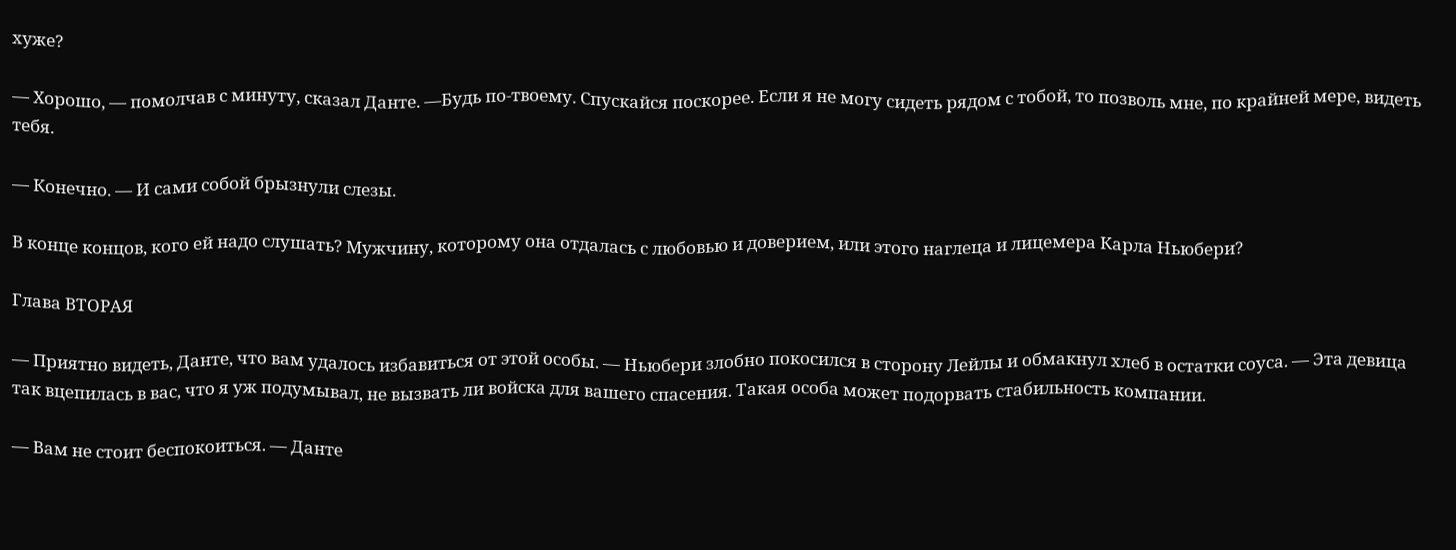хуже?

— Хорошо, — помолчав с минуту, сказал Данте. —Будь по-твоему. Спускайся поскорее. Если я не могу сидеть рядом с тобой, то позволь мне, по крайней мере, видеть тебя.

— Конечно. — И сами собой брызнули слезы.

В конце концов, кого ей надо слушать? Мужчину, которому она отдалась с любовью и доверием, или этого наглеца и лицемера Карла Ньюбери?

Глава ВТОРАЯ

— Приятно видеть, Данте, что вам удалось избавиться от этой особы. — Ньюбери злобно покосился в сторону Лейлы и обмакнул хлеб в остатки соуса. — Эта девица так вцепилась в вас, что я уж подумывал, не вызвать ли войска для вашего спасения. Такая особа может подорвать стабильность компании.

— Вам не стоит беспокоиться. — Данте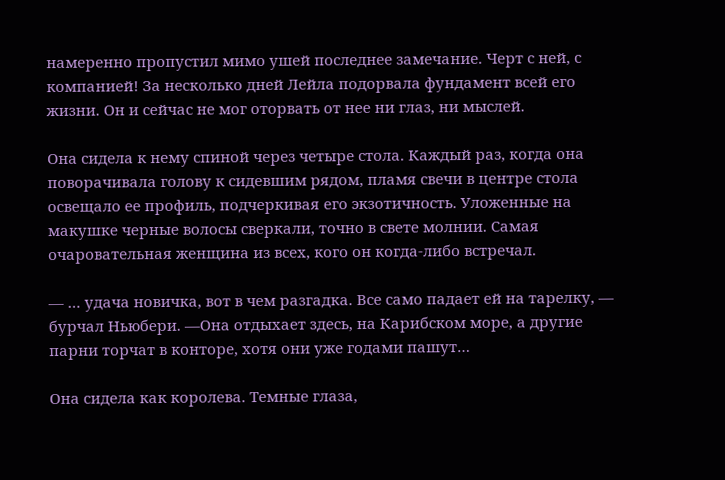намеренно пропустил мимо ушей последнее замечание. Черт с ней, с компанией! За несколько дней Лейла подорвала фундамент всей его жизни. Он и сейчас не мог оторвать от нее ни глаз, ни мыслей.

Она сидела к нему спиной через четыре стола. Каждый раз, когда она поворачивала голову к сидевшим рядом, пламя свечи в центре стола освещало ее профиль, подчеркивая его экзотичность. Уложенные на макушке черные волосы сверкали, точно в свете молнии. Самая очаровательная женщина из всех, кого он когда-либо встречал.

— … удача новичка, вот в чем разгадка. Все само падает ей на тарелку, — бурчал Ньюбери. —Она отдыхает здесь, на Карибском море, а другие парни торчат в конторе, хотя они уже годами пашут…

Она сидела как королева. Темные глаза,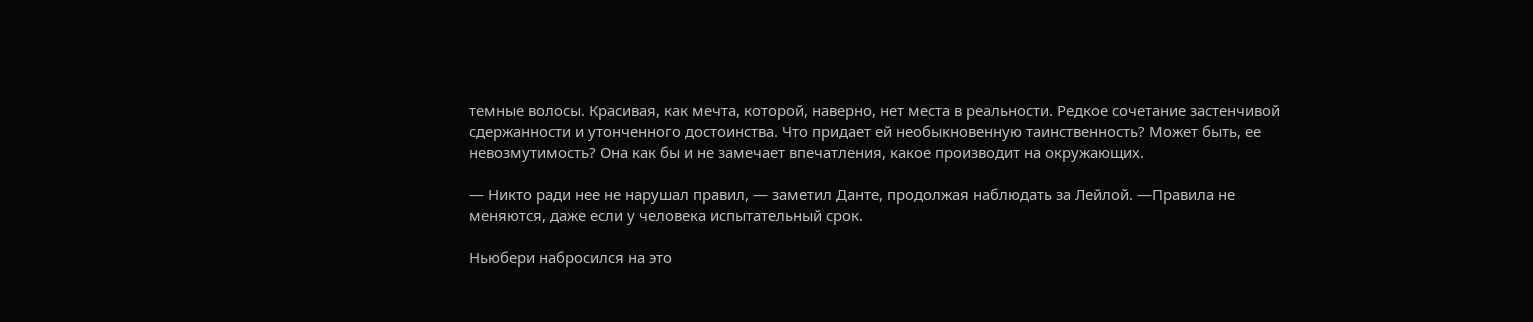темные волосы. Красивая, как мечта, которой, наверно, нет места в реальности. Редкое сочетание застенчивой сдержанности и утонченного достоинства. Что придает ей необыкновенную таинственность? Может быть, ее невозмутимость? Она как бы и не замечает впечатления, какое производит на окружающих.

— Никто ради нее не нарушал правил, — заметил Данте, продолжая наблюдать за Лейлой. —Правила не меняются, даже если у человека испытательный срок.

Ньюбери набросился на это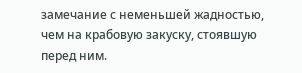замечание с неменьшей жадностью, чем на крабовую закуску, стоявшую перед ним.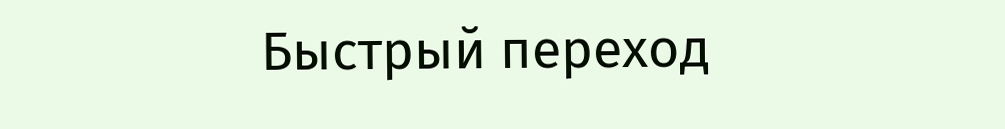Быстрый переход